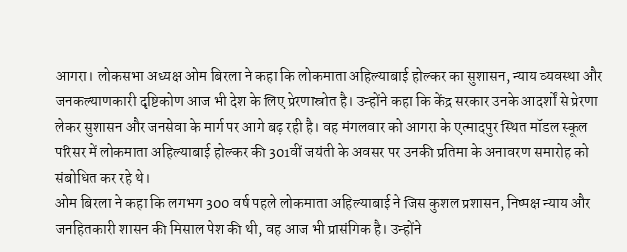आगरा। लोकसभा अध्यक्ष ओम बिरला ने कहा कि लोकमाता अहिल्याबाई होल्कर का सुशासन, न्याय व्यवस्था और जनकल्याणकारी दृष्टिकोण आज भी देश के लिए प्रेरणास्रोत है। उन्होंने कहा कि केंद्र सरकार उनके आदर्शों से प्रेरणा लेकर सुशासन और जनसेवा के मार्ग पर आगे बढ़ रही है। वह मंगलवार को आगरा के एत्मादपुर स्थित मॉडल स्कूल परिसर में लोकमाता अहिल्याबाई होल्कर की 301वीं जयंती के अवसर पर उनकी प्रतिमा के अनावरण समारोह को संबोधित कर रहे थे।
ओम बिरला ने कहा कि लगभग 300 वर्ष पहले लोकमाता अहिल्याबाई ने जिस कुशल प्रशासन, निष्पक्ष न्याय और जनहितकारी शासन की मिसाल पेश की थी, वह आज भी प्रासंगिक है। उन्होंने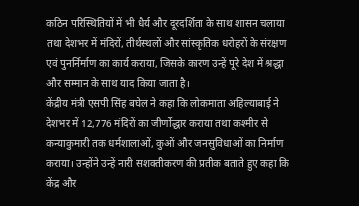कठिन परिस्थितियों में भी धैर्य और दूरदर्शिता के साथ शासन चलाया तथा देशभर में मंदिरों, तीर्थस्थलों और सांस्कृतिक धरोहरों के संरक्षण एवं पुनर्निर्माण का कार्य कराया, जिसके कारण उन्हें पूरे देश में श्रद्धा और सम्मान के साथ याद किया जाता है।
केंद्रीय मंत्री एसपी सिंह बघेल ने कहा कि लोकमाता अहिल्याबाई ने देशभर में 12,776 मंदिरों का जीर्णोद्धार कराया तथा कश्मीर से कन्याकुमारी तक धर्मशालाओं, कुओं और जनसुविधाओं का निर्माण कराया। उन्होंने उन्हें नारी सशक्तीकरण की प्रतीक बताते हुए कहा कि केंद्र और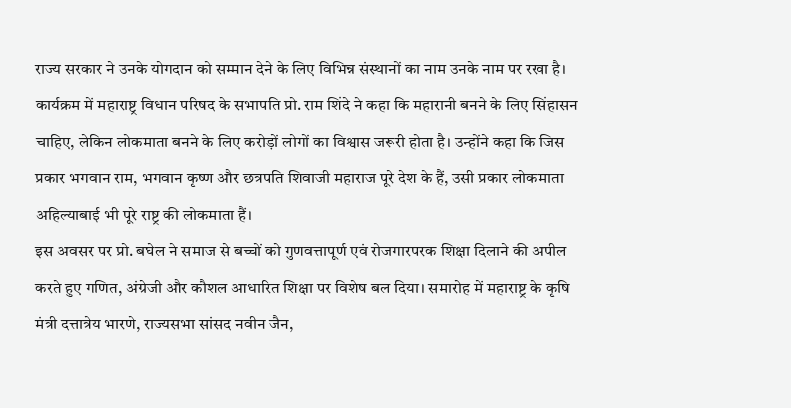राज्य सरकार ने उनके योगदान को सम्मान देने के लिए विभिन्न संस्थानों का नाम उनके नाम पर रखा है।
कार्यक्रम में महाराष्ट्र विधान परिषद के सभापति प्रो. राम शिंदे ने कहा कि महारानी बनने के लिए सिंहासन चाहिए, लेकिन लोकमाता बनने के लिए करोड़ों लोगों का विश्वास जरूरी होता है। उन्होंने कहा कि जिस प्रकार भगवान राम, भगवान कृष्ण और छत्रपति शिवाजी महाराज पूरे देश के हैं, उसी प्रकार लोकमाता अहिल्याबाई भी पूरे राष्ट्र की लोकमाता हैं।
इस अवसर पर प्रो. बघेल ने समाज से बच्चों को गुणवत्तापूर्ण एवं रोजगारपरक शिक्षा दिलाने की अपील करते हुए गणित, अंग्रेजी और कौशल आधारित शिक्षा पर विशेष बल दिया। समारोह में महाराष्ट्र के कृषि मंत्री दत्तात्रेय भारणे, राज्यसभा सांसद नवीन जैन,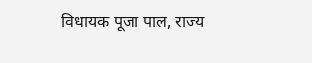विधायक पूजा पाल, राज्य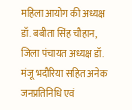महिला आयोग की अध्यक्ष डॉ. बबीता सिंह चौहान, जिला पंचायत अध्यक्ष डॉ. मंजू भदौरिया सहित अनेक जनप्रतिनिधि एवं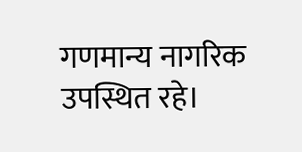गणमान्य नागरिक उपस्थित रहे।